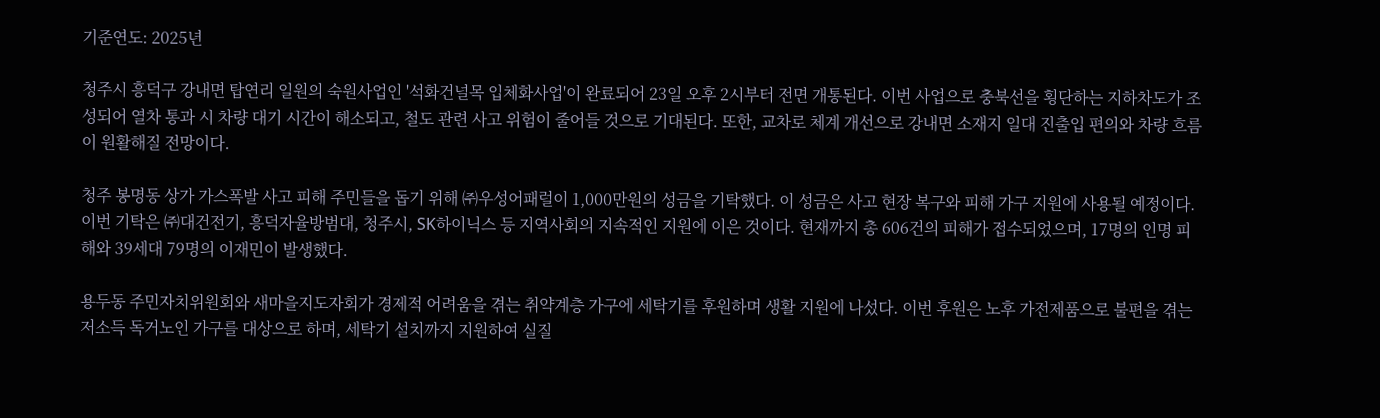기준연도: 2025년

청주시 흥덕구 강내면 탑연리 일원의 숙원사업인 '석화건널목 입체화사업'이 완료되어 23일 오후 2시부터 전면 개통된다. 이번 사업으로 충북선을 횡단하는 지하차도가 조성되어 열차 통과 시 차량 대기 시간이 해소되고, 철도 관련 사고 위험이 줄어들 것으로 기대된다. 또한, 교차로 체계 개선으로 강내면 소재지 일대 진출입 편의와 차량 흐름이 원활해질 전망이다.

청주 봉명동 상가 가스폭발 사고 피해 주민들을 돕기 위해 ㈜우성어패럴이 1,000만원의 성금을 기탁했다. 이 성금은 사고 현장 복구와 피해 가구 지원에 사용될 예정이다. 이번 기탁은 ㈜대건전기, 흥덕자율방범대, 청주시, SK하이닉스 등 지역사회의 지속적인 지원에 이은 것이다. 현재까지 총 606건의 피해가 접수되었으며, 17명의 인명 피해와 39세대 79명의 이재민이 발생했다.

용두동 주민자치위원회와 새마을지도자회가 경제적 어려움을 겪는 취약계층 가구에 세탁기를 후원하며 생활 지원에 나섰다. 이번 후원은 노후 가전제품으로 불편을 겪는 저소득 독거노인 가구를 대상으로 하며, 세탁기 설치까지 지원하여 실질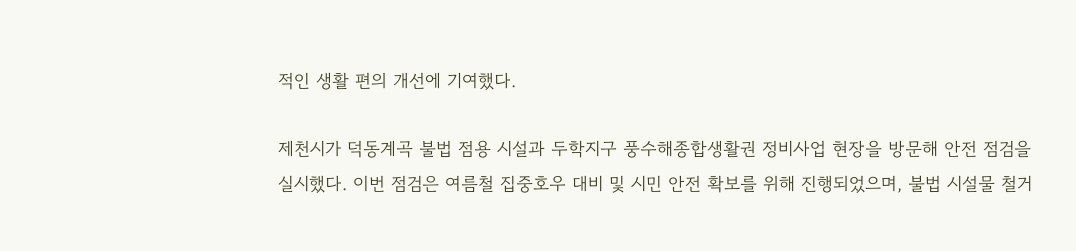적인 생활 편의 개선에 기여했다.

제천시가 덕동계곡 불법 점용 시설과 두학지구 풍수해종합생활권 정비사업 현장을 방문해 안전 점검을 실시했다. 이번 점검은 여름철 집중호우 대비 및 시민 안전 확보를 위해 진행되었으며, 불법 시설물 철거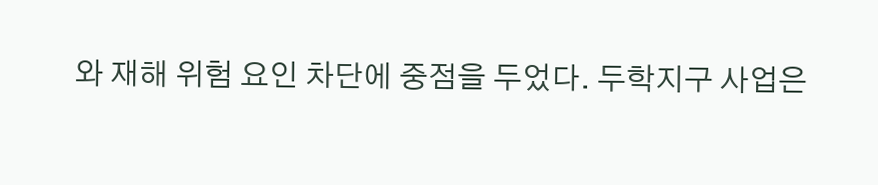와 재해 위험 요인 차단에 중점을 두었다. 두학지구 사업은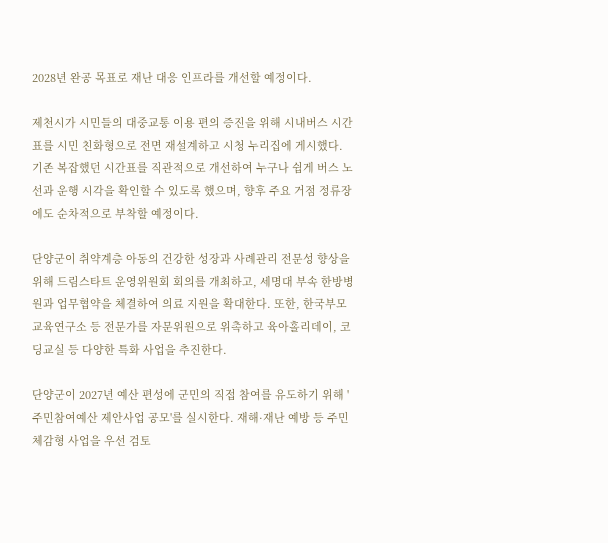2028년 완공 목표로 재난 대응 인프라를 개선할 예정이다.

제천시가 시민들의 대중교통 이용 편의 증진을 위해 시내버스 시간표를 시민 친화형으로 전면 재설계하고 시청 누리집에 게시했다. 기존 복잡했던 시간표를 직관적으로 개선하여 누구나 쉽게 버스 노선과 운행 시각을 확인할 수 있도록 했으며, 향후 주요 거점 정류장에도 순차적으로 부착할 예정이다.

단양군이 취약계층 아동의 건강한 성장과 사례관리 전문성 향상을 위해 드림스타트 운영위원회 회의를 개최하고, 세명대 부속 한방병원과 업무협약을 체결하여 의료 지원을 확대한다. 또한, 한국부모교육연구소 등 전문가를 자문위원으로 위촉하고 육아홀리데이, 코딩교실 등 다양한 특화 사업을 추진한다.

단양군이 2027년 예산 편성에 군민의 직접 참여를 유도하기 위해 '주민참여예산 제안사업 공모'를 실시한다. 재해·재난 예방 등 주민 체감형 사업을 우선 검토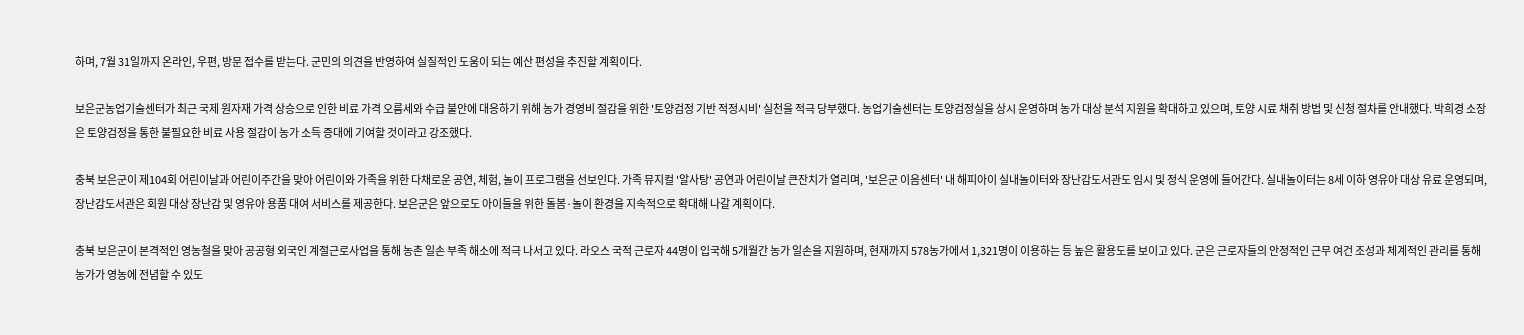하며, 7월 31일까지 온라인, 우편, 방문 접수를 받는다. 군민의 의견을 반영하여 실질적인 도움이 되는 예산 편성을 추진할 계획이다.

보은군농업기술센터가 최근 국제 원자재 가격 상승으로 인한 비료 가격 오름세와 수급 불안에 대응하기 위해 농가 경영비 절감을 위한 '토양검정 기반 적정시비' 실천을 적극 당부했다. 농업기술센터는 토양검정실을 상시 운영하며 농가 대상 분석 지원을 확대하고 있으며, 토양 시료 채취 방법 및 신청 절차를 안내했다. 박희경 소장은 토양검정을 통한 불필요한 비료 사용 절감이 농가 소득 증대에 기여할 것이라고 강조했다.

충북 보은군이 제104회 어린이날과 어린이주간을 맞아 어린이와 가족을 위한 다채로운 공연, 체험, 놀이 프로그램을 선보인다. 가족 뮤지컬 '알사탕' 공연과 어린이날 큰잔치가 열리며, '보은군 이음센터' 내 해피아이 실내놀이터와 장난감도서관도 임시 및 정식 운영에 들어간다. 실내놀이터는 8세 이하 영유아 대상 유료 운영되며, 장난감도서관은 회원 대상 장난감 및 영유아 용품 대여 서비스를 제공한다. 보은군은 앞으로도 아이들을 위한 돌봄·놀이 환경을 지속적으로 확대해 나갈 계획이다.

충북 보은군이 본격적인 영농철을 맞아 공공형 외국인 계절근로사업을 통해 농촌 일손 부족 해소에 적극 나서고 있다. 라오스 국적 근로자 44명이 입국해 5개월간 농가 일손을 지원하며, 현재까지 578농가에서 1,321명이 이용하는 등 높은 활용도를 보이고 있다. 군은 근로자들의 안정적인 근무 여건 조성과 체계적인 관리를 통해 농가가 영농에 전념할 수 있도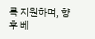록 지원하며, 향후 베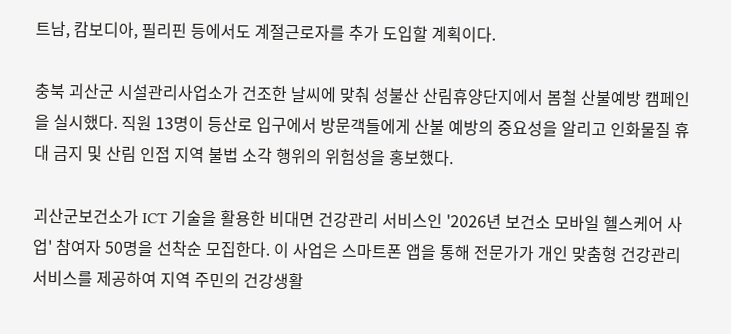트남, 캄보디아, 필리핀 등에서도 계절근로자를 추가 도입할 계획이다.

충북 괴산군 시설관리사업소가 건조한 날씨에 맞춰 성불산 산림휴양단지에서 봄철 산불예방 캠페인을 실시했다. 직원 13명이 등산로 입구에서 방문객들에게 산불 예방의 중요성을 알리고 인화물질 휴대 금지 및 산림 인접 지역 불법 소각 행위의 위험성을 홍보했다.

괴산군보건소가 ICT 기술을 활용한 비대면 건강관리 서비스인 '2026년 보건소 모바일 헬스케어 사업' 참여자 50명을 선착순 모집한다. 이 사업은 스마트폰 앱을 통해 전문가가 개인 맞춤형 건강관리 서비스를 제공하여 지역 주민의 건강생활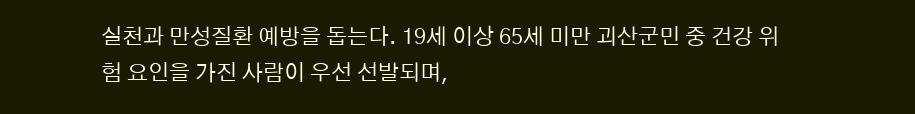실천과 만성질환 예방을 돕는다. 19세 이상 65세 미만 괴산군민 중 건강 위험 요인을 가진 사람이 우선 선발되며,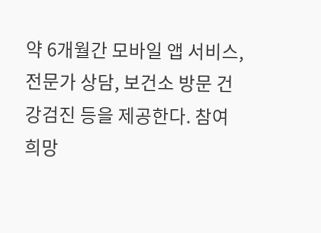약 6개월간 모바일 앱 서비스, 전문가 상담, 보건소 방문 건강검진 등을 제공한다. 참여 희망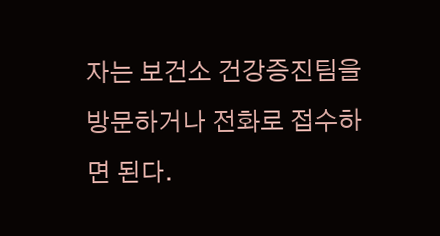자는 보건소 건강증진팀을 방문하거나 전화로 접수하면 된다.